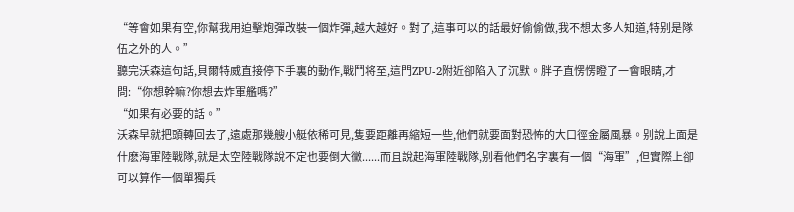“等會如果有空,你幫我用迫擊炮彈改裝一個炸彈,越大越好。對了,這事可以的話最好偷偷做,我不想太多人知道,特别是隊伍之外的人。”
聽完沃森這句話,貝爾特威直接停下手裏的動作,戰鬥将至,這門ZPU-2附近卻陷入了沉默。胖子直愣愣瞪了一會眼睛,才問:“你想幹嘛?你想去炸軍艦嗎?”
“如果有必要的話。”
沃森早就把頭轉回去了,遠處那幾艘小艇依稀可見,隻要距離再縮短一些,他們就要面對恐怖的大口徑金屬風暴。别說上面是什麽海軍陸戰隊,就是太空陸戰隊說不定也要倒大黴......而且說起海軍陸戰隊,别看他們名字裏有一個“海軍”,但實際上卻可以算作一個單獨兵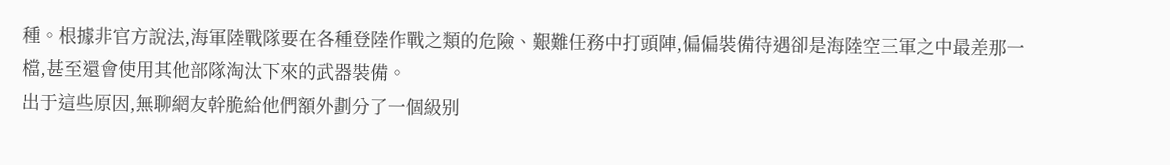種。根據非官方說法,海軍陸戰隊要在各種登陸作戰之類的危險、艱難任務中打頭陣,偏偏裝備待遇卻是海陸空三軍之中最差那一檔,甚至還會使用其他部隊淘汰下來的武器裝備。
出于這些原因,無聊網友幹脆給他們額外劃分了一個級别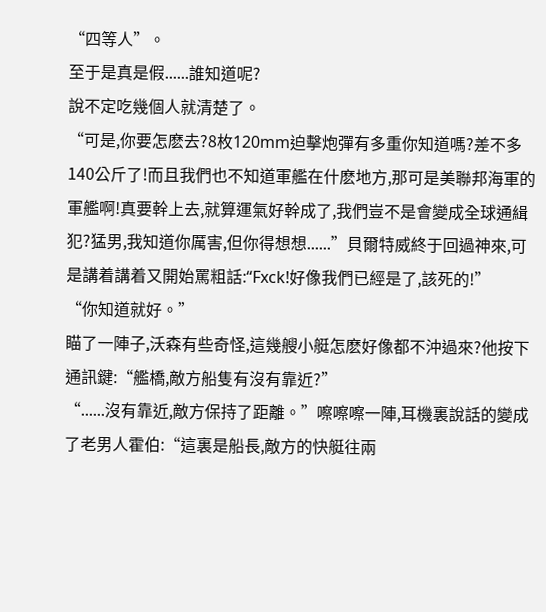“四等人”。
至于是真是假......誰知道呢?
說不定吃幾個人就清楚了。
“可是,你要怎麽去?8枚120mm迫擊炮彈有多重你知道嗎?差不多140公斤了!而且我們也不知道軍艦在什麽地方,那可是美聯邦海軍的軍艦啊!真要幹上去,就算運氣好幹成了,我們豈不是會變成全球通緝犯?猛男,我知道你厲害,但你得想想......”貝爾特威終于回過神來,可是講着講着又開始罵粗話:“Fxck!好像我們已經是了,該死的!”
“你知道就好。”
瞄了一陣子,沃森有些奇怪,這幾艘小艇怎麽好像都不沖過來?他按下通訊鍵:“艦橋,敵方船隻有沒有靠近?”
“......沒有靠近,敵方保持了距離。”嚓嚓嚓一陣,耳機裏說話的變成了老男人霍伯:“這裏是船長,敵方的快艇往兩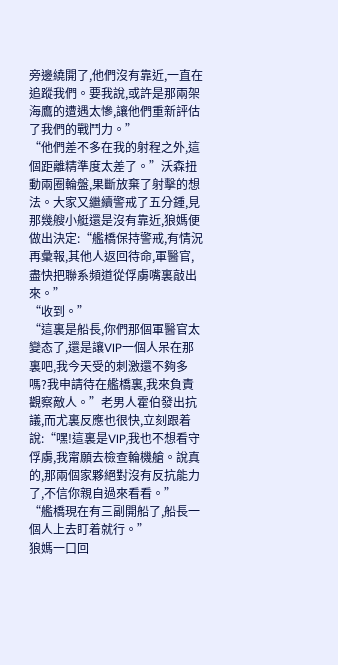旁邊繞開了,他們沒有靠近,一直在追蹤我們。要我說,或許是那兩架海鷹的遭遇太慘,讓他們重新評估了我們的戰鬥力。”
“他們差不多在我的射程之外,這個距離精準度太差了。”沃森扭動兩圈輪盤,果斷放棄了射擊的想法。大家又繼續警戒了五分鍾,見那幾艘小艇還是沒有靠近,狼媽便做出決定:“艦橋保持警戒,有情況再彙報,其他人返回待命,軍醫官,盡快把聯系頻道從俘虜嘴裏敲出來。”
“收到。”
“這裏是船長,你們那個軍醫官太變态了,還是讓VIP一個人呆在那裏吧,我今天受的刺激還不夠多嗎?我申請待在艦橋裏,我來負責觀察敵人。”老男人霍伯發出抗議,而尤裏反應也很快,立刻跟着說:“嘿!這裏是VIP,我也不想看守俘虜,我甯願去檢查輪機艙。說真的,那兩個家夥絕對沒有反抗能力了,不信你親自過來看看。”
“艦橋現在有三副開船了,船長一個人上去盯着就行。”
狼媽一口回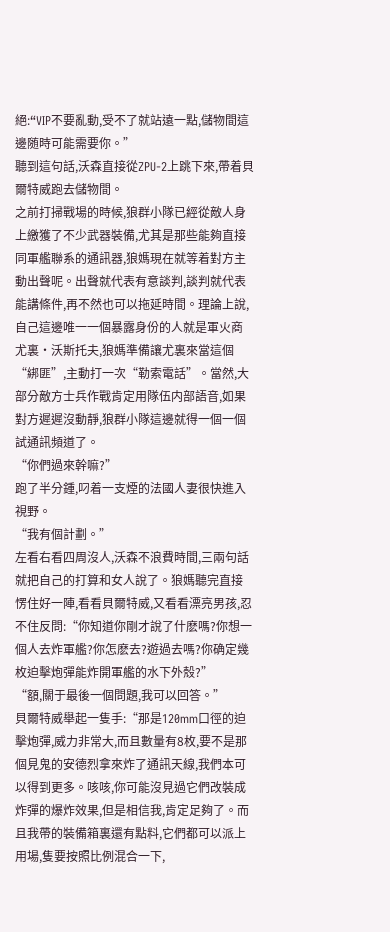絕:“VIP不要亂動,受不了就站遠一點,儲物間這邊随時可能需要你。”
聽到這句話,沃森直接從ZPU-2上跳下來,帶着貝爾特威跑去儲物間。
之前打掃戰場的時候,狼群小隊已經從敵人身上繳獲了不少武器裝備,尤其是那些能夠直接同軍艦聯系的通訊器,狼媽現在就等着對方主動出聲呢。出聲就代表有意談判,談判就代表能講條件,再不然也可以拖延時間。理論上說,自己這邊唯一一個暴露身份的人就是軍火商尤裏·沃斯托夫,狼媽準備讓尤裏來當這個“綁匪”,主動打一次“勒索電話”。當然,大部分敵方士兵作戰肯定用隊伍内部語音,如果對方遲遲沒動靜,狼群小隊這邊就得一個一個試通訊頻道了。
“你們過來幹嘛?”
跑了半分鍾,叼着一支煙的法國人妻很快進入視野。
“我有個計劃。”
左看右看四周沒人,沃森不浪費時間,三兩句話就把自己的打算和女人說了。狼媽聽完直接愣住好一陣,看看貝爾特威,又看看漂亮男孩,忍不住反問:“你知道你剛才說了什麽嗎?你想一個人去炸軍艦?你怎麽去?遊過去嗎?你确定幾枚迫擊炮彈能炸開軍艦的水下外殼?”
“額,關于最後一個問題,我可以回答。”
貝爾特威舉起一隻手:“那是120mm口徑的迫擊炮彈,威力非常大,而且數量有8枚,要不是那個見鬼的安德烈拿來炸了通訊天線,我們本可以得到更多。咳咳,你可能沒見過它們改裝成炸彈的爆炸效果,但是相信我,肯定足夠了。而且我帶的裝備箱裏還有點料,它們都可以派上用場,隻要按照比例混合一下,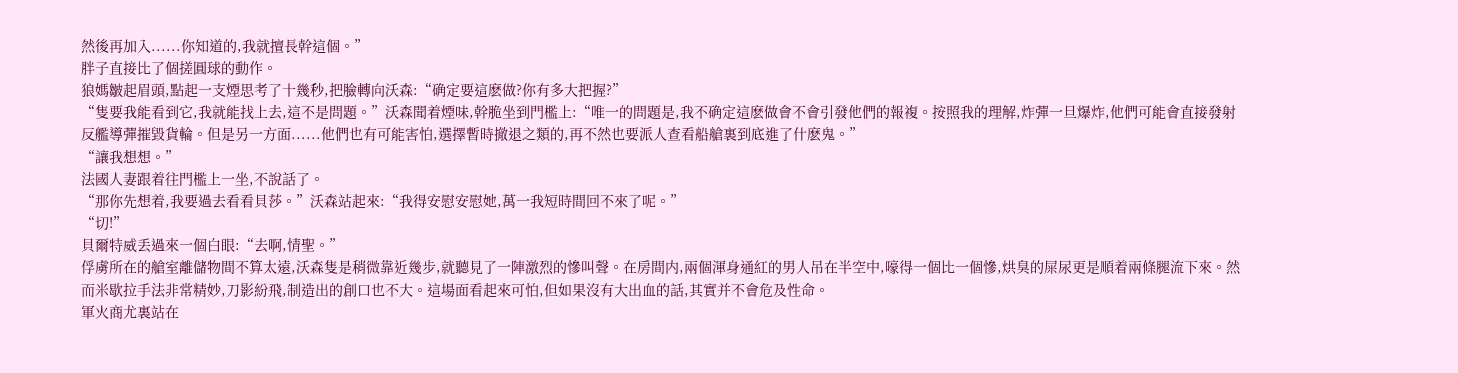然後再加入......你知道的,我就擅長幹這個。”
胖子直接比了個搓圓球的動作。
狼媽皺起眉頭,點起一支煙思考了十幾秒,把臉轉向沃森:“确定要這麽做?你有多大把握?”
“隻要我能看到它,我就能找上去,這不是問題。”沃森聞着煙味,幹脆坐到門檻上:“唯一的問題是,我不确定這麽做會不會引發他們的報複。按照我的理解,炸彈一旦爆炸,他們可能會直接發射反艦導彈摧毀貨輪。但是另一方面......他們也有可能害怕,選擇暫時撤退之類的,再不然也要派人查看船艙裏到底進了什麽鬼。”
“讓我想想。”
法國人妻跟着往門檻上一坐,不說話了。
“那你先想着,我要過去看看貝莎。”沃森站起來:“我得安慰安慰她,萬一我短時間回不來了呢。”
“切!”
貝爾特威丢過來一個白眼:“去啊,情聖。”
俘虜所在的艙室離儲物間不算太遠,沃森隻是稍微靠近幾步,就聽見了一陣激烈的慘叫聲。在房間内,兩個渾身通紅的男人吊在半空中,嚎得一個比一個慘,烘臭的屎尿更是順着兩條腿流下來。然而米歇拉手法非常精妙,刀影紛飛,制造出的創口也不大。這場面看起來可怕,但如果沒有大出血的話,其實并不會危及性命。
軍火商尤裏站在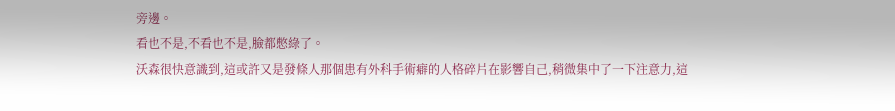旁邊。
看也不是,不看也不是,臉都憋綠了。
沃森很快意識到,這或許又是發條人那個患有外科手術癖的人格碎片在影響自己,稍微集中了一下注意力,這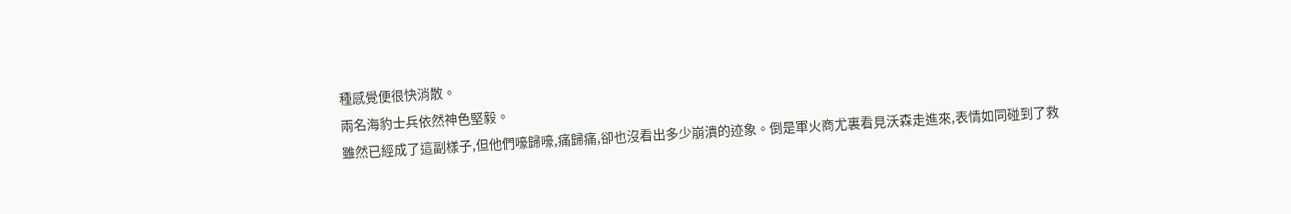種感覺便很快消散。
兩名海豹士兵依然神色堅毅。
雖然已經成了這副樣子,但他們嚎歸嚎,痛歸痛,卻也沒看出多少崩潰的迹象。倒是軍火商尤裏看見沃森走進來,表情如同碰到了救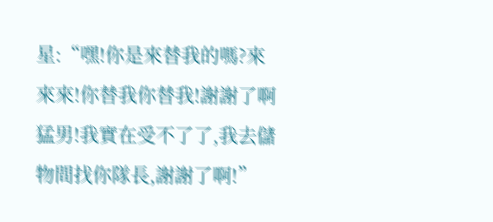星:“嘿!你是來替我的嗎?來來來!你替我你替我!謝謝了啊猛男!我實在受不了了,我去儲物間找你隊長,謝謝了啊!”